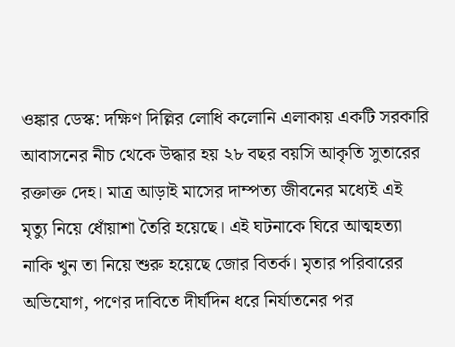ওঙ্কার ডেস্ক: দক্ষিণ দিল্লির লোধি কলোনি এলাকায় একটি সরকারি আবাসনের নীচ থেকে উদ্ধার হয় ২৮ বছর বয়সি আকৃতি সুতারের রক্তাক্ত দেহ। মাত্র আড়াই মাসের দাম্পত্য জীবনের মধ্যেই এই মৃত্যু নিয়ে ধোঁয়াশা তৈরি হয়েছে। এই ঘটনাকে ঘিরে আত্মহত্যা নাকি খুন তা নিয়ে শুরু হয়েছে জোর বিতর্ক। মৃতার পরিবারের অভিযোগ, পণের দাবিতে দীর্ঘদিন ধরে নির্যাতনের পর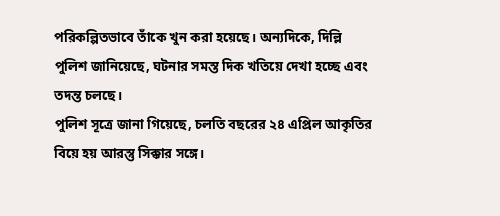পরিকল্পিতভাবে তাঁকে খুন করা হয়েছে। অন্যদিকে, দিল্লি পুলিশ জানিয়েছে, ঘটনার সমস্ত দিক খতিয়ে দেখা হচ্ছে এবং তদন্ত চলছে।
পুলিশ সূত্রে জানা গিয়েছে, চলতি বছরের ২৪ এপ্রিল আকৃতির বিয়ে হয় আরস্তু সিক্কার সঙ্গে।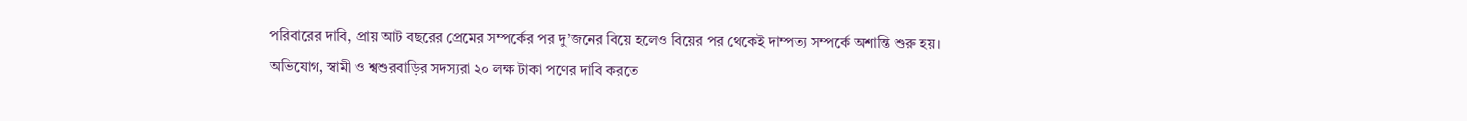পরিবারের দাবি, প্রায় আট বছরের প্রেমের সম্পর্কের পর দু’জনের বিয়ে হলেও বিয়ের পর থেকেই দাম্পত্য সম্পর্কে অশান্তি শুরু হয়। অভিযোগ, স্বামী ও শ্বশুরবাড়ির সদস্যরা ২০ লক্ষ টাকা পণের দাবি করতে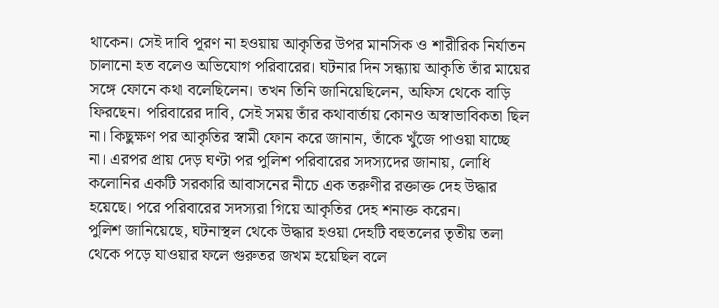থাকেন। সেই দাবি পূরণ না হওয়ায় আকৃতির উপর মানসিক ও শারীরিক নির্যাতন চালানো হত বলেও অভিযোগ পরিবারের। ঘটনার দিন সন্ধ্যায় আকৃতি তাঁর মায়ের সঙ্গে ফোনে কথা বলেছিলেন। তখন তিনি জানিয়েছিলেন, অফিস থেকে বাড়ি ফিরছেন। পরিবারের দাবি, সেই সময় তাঁর কথাবার্তায় কোনও অস্বাভাবিকতা ছিল না। কিছুক্ষণ পর আকৃতির স্বামী ফোন করে জানান, তাঁকে খুঁজে পাওয়া যাচ্ছে না। এরপর প্রায় দেড় ঘণ্টা পর পুলিশ পরিবারের সদস্যদের জানায়, লোধি কলোনির একটি সরকারি আবাসনের নীচে এক তরুণীর রক্তাক্ত দেহ উদ্ধার হয়েছে। পরে পরিবারের সদস্যরা গিয়ে আকৃতির দেহ শনাক্ত করেন।
পুলিশ জানিয়েছে, ঘটনাস্থল থেকে উদ্ধার হওয়া দেহটি বহুতলের তৃতীয় তলা থেকে পড়ে যাওয়ার ফলে গুরুতর জখম হয়েছিল বলে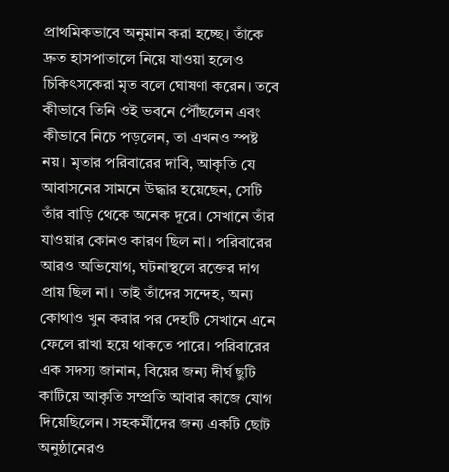প্রাথমিকভাবে অনুমান করা হচ্ছে। তাঁকে দ্রুত হাসপাতালে নিয়ে যাওয়া হলেও চিকিৎসকেরা মৃত বলে ঘোষণা করেন। তবে কীভাবে তিনি ওই ভবনে পৌঁছলেন এবং কীভাবে নিচে পড়লেন, তা এখনও স্পষ্ট নয়। মৃতার পরিবারের দাবি, আকৃতি যে আবাসনের সামনে উদ্ধার হয়েছেন, সেটি তাঁর বাড়ি থেকে অনেক দূরে। সেখানে তাঁর যাওয়ার কোনও কারণ ছিল না। পরিবারের আরও অভিযোগ, ঘটনাস্থলে রক্তের দাগ প্রায় ছিল না। তাই তাঁদের সন্দেহ, অন্য কোথাও খুন করার পর দেহটি সেখানে এনে ফেলে রাখা হয়ে থাকতে পারে। পরিবারের এক সদস্য জানান, বিয়ের জন্য দীর্ঘ ছুটি কাটিয়ে আকৃতি সম্প্রতি আবার কাজে যোগ দিয়েছিলেন। সহকর্মীদের জন্য একটি ছোট অনুষ্ঠানেরও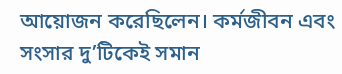আয়োজন করেছিলেন। কর্মজীবন এবং সংসার দু’টিকেই সমান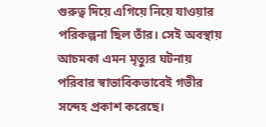গুরুত্ব দিয়ে এগিয়ে নিয়ে যাওয়ার পরিকল্পনা ছিল তাঁর। সেই অবস্থায় আচমকা এমন মৃত্যুর ঘটনায় পরিবার স্বাভাবিকভাবেই গভীর সন্দেহ প্রকাশ করেছে।